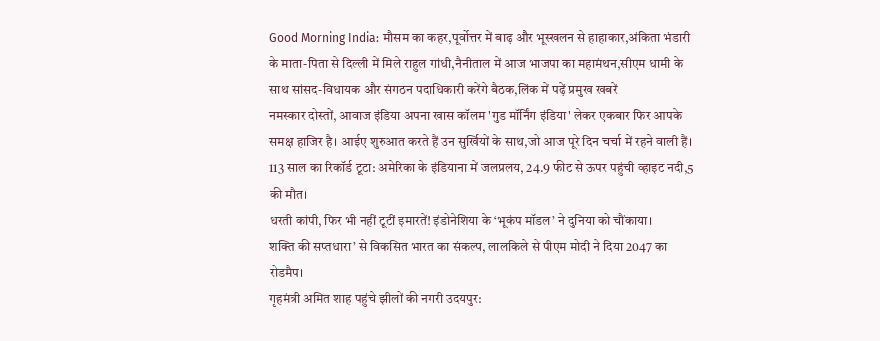Good Morning India: मौसम का कहर,पूर्वोत्तर में बाढ़ और भूस्खलन से हाहाकार,अंकिता भंडारी के माता-पिता से दिल्ली में मिले राहुल गांधी,नैनीताल में आज भाजपा का महामंथन,सीएम धामी के साथ सांसद-विधायक और संगठन पदाधिकारी करेंगे बैठक,लिंक में पढ़ें प्रमुख खबरें
नमस्कार दोस्तों, आवाज इंडिया अपना खास कॉलम 'गुड मॉर्निंग इंडिया' लेकर एकबार फिर आपके समक्ष हाजिर है। आईए शुरुआत करते हैं उन सुर्खियों के साथ,जो आज पूरे दिन चर्चा में रहने वाली हैं।
113 साल का रिकॉर्ड टूटा: अमेरिका के इंडियाना में जलप्रलय, 24.9 फीट से ऊपर पहुंची व्हाइट नदी,5 की मौत।
धरती कांपी, फिर भी नहीं टूटीं इमारतें! इंडोनेशिया के ‘भूकंप मॉडल’ ने दुनिया को चौंकाया।
शक्ति की सप्तधारा’ से विकसित भारत का संकल्प, लालकिले से पीएम मोदी ने दिया 2047 का रोडमैप।
गृहमंत्री अमित शाह पहुंचे झीलों की नगरी उदयपुर: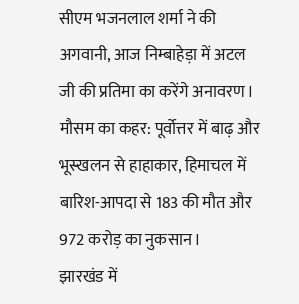सीएम भजनलाल शर्मा ने की अगवानी, आज निम्बाहेड़ा में अटल जी की प्रतिमा का करेंगे अनावरण।
मौसम का कहर: पूर्वोत्तर में बाढ़ और भूस्खलन से हाहाकार, हिमाचल में बारिश-आपदा से 183 की मौत और 972 करोड़ का नुकसान।
झारखंड में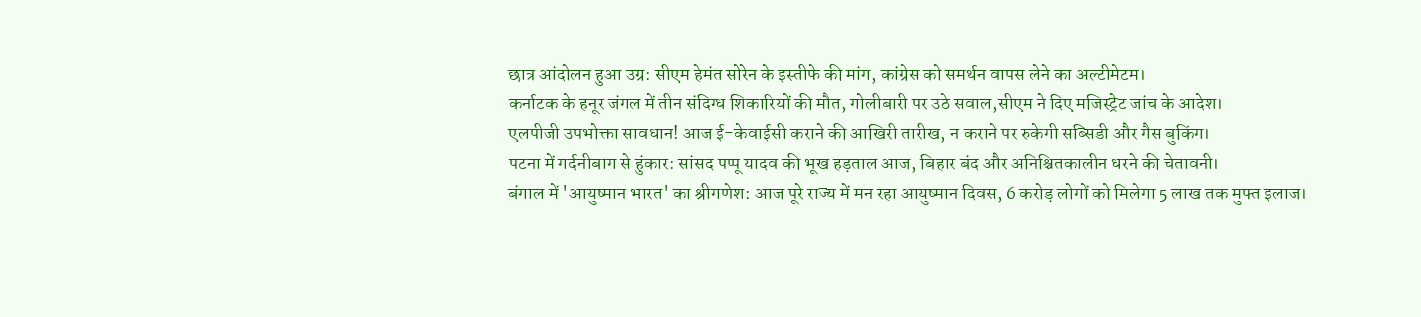छात्र आंदोलन हुआ उग्र: सीएम हेमंत सोरेन के इस्तीफे की मांग, कांग्रेस को समर्थन वापस लेने का अल्टीमेटम।
कर्नाटक के हनूर जंगल में तीन संदिग्ध शिकारियों की मौत, गोलीबारी पर उठे सवाल,सीएम ने दिए मजिस्ट्रेट जांच के आदेश।
एलपीजी उपभोक्ता सावधान! आज ई-केवाईसी कराने की आखिरी तारीख, न कराने पर रुकेगी सब्सिडी और गैस बुकिंग।
पटना में गर्दनीबाग से हुंकार: सांसद पप्पू यादव की भूख हड़ताल आज, बिहार बंद और अनिश्चितकालीन धरने की चेतावनी।
बंगाल में 'आयुष्मान भारत' का श्रीगणेश: आज पूरे राज्य में मन रहा आयुष्मान दिवस, 6 करोड़ लोगों को मिलेगा 5 लाख तक मुफ्त इलाज।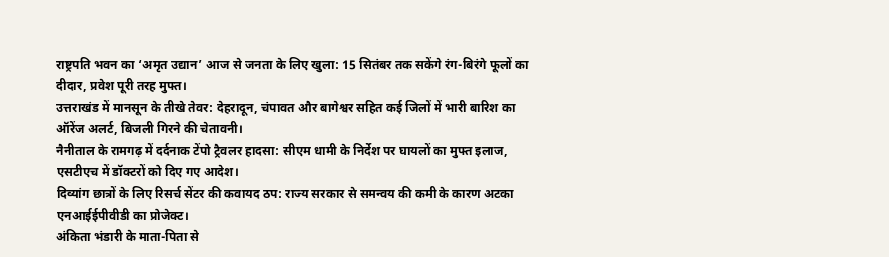राष्ट्रपति भवन का ‘अमृत उद्यान’ आज से जनता के लिए खुला: 15 सितंबर तक सकेंगे रंग-बिरंगे फूलों का दीदार, प्रवेश पूरी तरह मुफ्त।
उत्तराखंड में मानसून के तीखे तेवर: देहरादून, चंपावत और बागेश्वर सहित कई जिलों में भारी बारिश का ऑरेंज अलर्ट, बिजली गिरने की चेतावनी।
नैनीताल के रामगढ़ में दर्दनाक टेंपो ट्रैवलर हादसा: सीएम धामी के निर्देश पर घायलों का मुफ्त इलाज, एसटीएच में डॉक्टरों को दिए गए आदेश।
दिव्यांग छात्रों के लिए रिसर्च सेंटर की कवायद ठप: राज्य सरकार से समन्वय की कमी के कारण अटका एनआईईपीवीडी का प्रोजेक्ट।
अंकिता भंडारी के माता-पिता से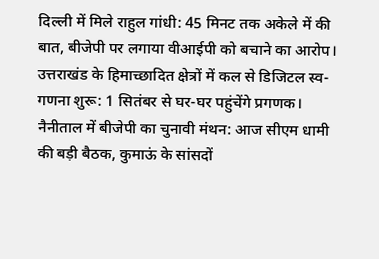दिल्ली में मिले राहुल गांधी: 45 मिनट तक अकेले में की बात, बीजेपी पर लगाया वीआईपी को बचाने का आरोप।
उत्तराखंड के हिमाच्छादित क्षेत्रों में कल से डिजिटल स्व-गणना शुरू: 1 सितंबर से घर-घर पहुंचेंगे प्रगणक।
नैनीताल में बीजेपी का चुनावी मंथन: आज सीएम धामी की बड़ी बैठक, कुमाऊं के सांसदों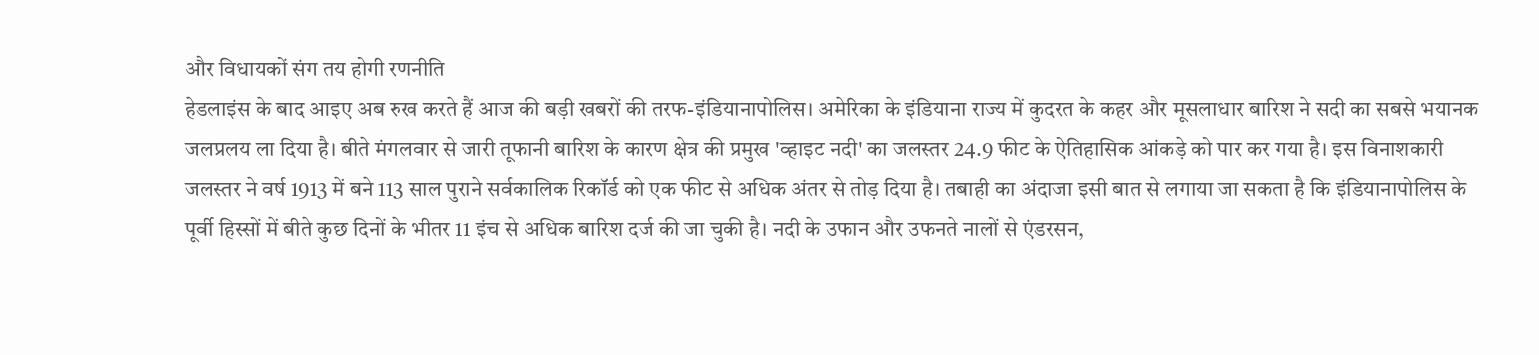और विधायकों संग तय होगी रणनीति
हेडलाइंस के बाद आइए अब रुख करते हैं आज की बड़ी खबरों की तरफ-इंडियानापोलिस। अमेरिका के इंडियाना राज्य में कुदरत के कहर और मूसलाधार बारिश ने सदी का सबसे भयानक जलप्रलय ला दिया है। बीते मंगलवार से जारी तूफानी बारिश के कारण क्षेत्र की प्रमुख 'व्हाइट नदी' का जलस्तर 24.9 फीट के ऐतिहासिक आंकड़े को पार कर गया है। इस विनाशकारी जलस्तर ने वर्ष 1913 में बने 113 साल पुराने सर्वकालिक रिकॉर्ड को एक फीट से अधिक अंतर से तोड़ दिया है। तबाही का अंदाजा इसी बात से लगाया जा सकता है कि इंडियानापोलिस के पूर्वी हिस्सों में बीते कुछ दिनों के भीतर 11 इंच से अधिक बारिश दर्ज की जा चुकी है। नदी के उफान और उफनते नालों से एंडरसन,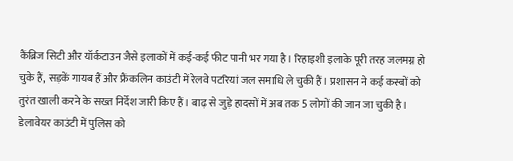कैंब्रिज सिटी और यॉर्कटाउन जैसे इलाकों में कई-कई फीट पानी भर गया है। रिहाइशी इलाके पूरी तरह जलमग्न हो चुके हैं, सड़कें गायब हैं और फ्रैंकलिन काउंटी में रेलवे पटरियां जल समाधि ले चुकी हैं। प्रशासन ने कई कस्बों को तुरंत खाली करने के सख्त निर्देश जारी किए हैं। बाढ़ से जुड़े हादसों में अब तक 5 लोगों की जान जा चुकी है। डेलावेयर काउंटी में पुलिस को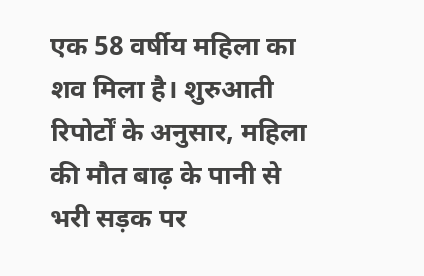एक 58 वर्षीय महिला का शव मिला है। शुरुआती रिपोर्टों के अनुसार, महिला की मौत बाढ़ के पानी से भरी सड़क पर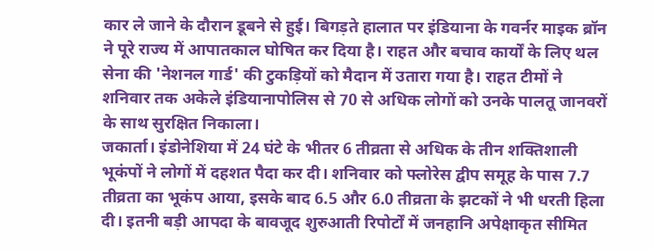कार ले जाने के दौरान डूबने से हुई। बिगड़ते हालात पर इंडियाना के गवर्नर माइक ब्रॉन ने पूरे राज्य में आपातकाल घोषित कर दिया है। राहत और बचाव कार्यों के लिए थल सेना की 'नेशनल गार्ड' की टुकड़ियों को मैदान में उतारा गया है। राहत टीमों ने शनिवार तक अकेले इंडियानापोलिस से 70 से अधिक लोगों को उनके पालतू जानवरों के साथ सुरक्षित निकाला।
जकार्ता। इंडोनेशिया में 24 घंटे के भीतर 6 तीव्रता से अधिक के तीन शक्तिशाली भूकंपों ने लोगों में दहशत पैदा कर दी। शनिवार को फ्लोरेस द्वीप समूह के पास 7.7 तीव्रता का भूकंप आया, इसके बाद 6.5 और 6.0 तीव्रता के झटकों ने भी धरती हिला दी। इतनी बड़ी आपदा के बावजूद शुरुआती रिपोर्टों में जनहानि अपेक्षाकृत सीमित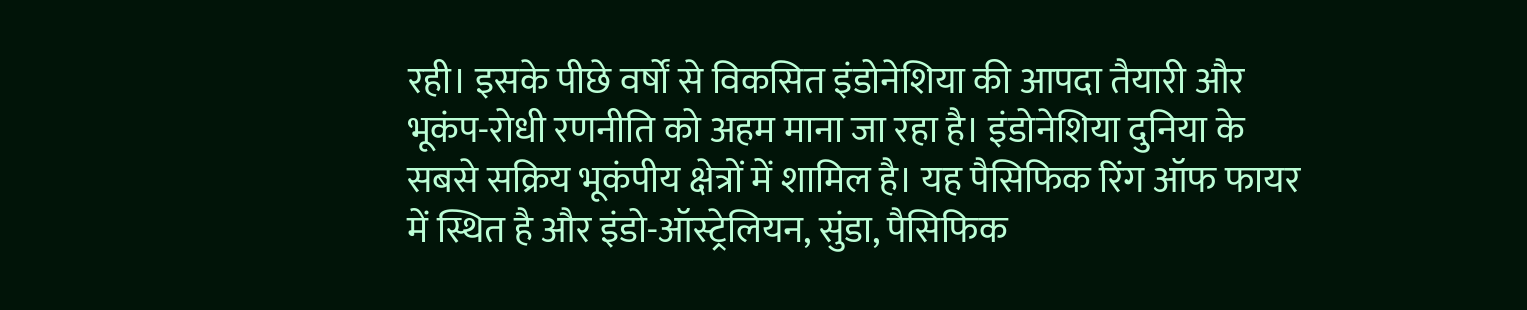रही। इसके पीछे वर्षों से विकसित इंडोनेशिया की आपदा तैयारी और भूकंप-रोधी रणनीति को अहम माना जा रहा है। इंडोनेशिया दुनिया के सबसे सक्रिय भूकंपीय क्षेत्रों में शामिल है। यह पैसिफिक रिंग ऑफ फायर में स्थित है और इंडो-ऑस्ट्रेलियन, सुंडा, पैसिफिक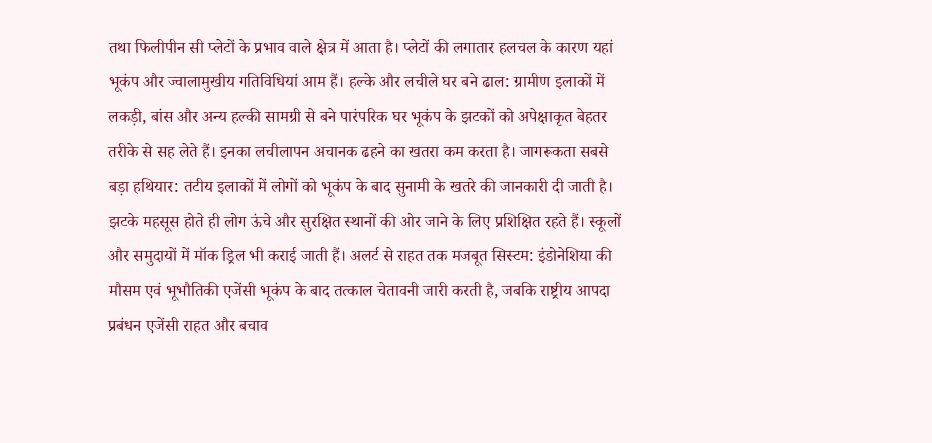तथा फिलीपीन सी प्लेटों के प्रभाव वाले क्षेत्र में आता है। प्लेटों की लगातार हलचल के कारण यहां भूकंप और ज्वालामुखीय गतिविधियां आम हैं। हल्के और लचीले घर बने ढाल: ग्रामीण इलाकों में लकड़ी, बांस और अन्य हल्की सामग्री से बने पारंपरिक घर भूकंप के झटकों को अपेक्षाकृत बेहतर तरीके से सह लेते हैं। इनका लचीलापन अचानक ढहने का खतरा कम करता है। जागरूकता सबसे बड़ा हथियार: तटीय इलाकों में लोगों को भूकंप के बाद सुनामी के खतरे की जानकारी दी जाती है। झटके महसूस होते ही लोग ऊंचे और सुरक्षित स्थानों की ओर जाने के लिए प्रशिक्षित रहते हैं। स्कूलों और समुदायों में मॉक ड्रिल भी कराई जाती हैं। अलर्ट से राहत तक मजबूत सिस्टम: इंडोनेशिया की मौसम एवं भूभौतिकी एजेंसी भूकंप के बाद तत्काल चेतावनी जारी करती है, जबकि राष्ट्रीय आपदा प्रबंधन एजेंसी राहत और बचाव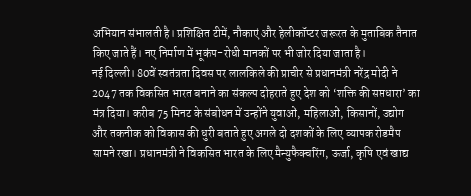अभियान संभालती है। प्रशिक्षित टीमें, नौकाएं और हेलीकॉप्टर जरूरत के मुताबिक तैनात किए जाते हैं। नए निर्माण में भूकंप-रोधी मानकों पर भी जोर दिया जाता है।
नई दिल्ली। 80वें स्वतंत्रता दिवस पर लालकिले की प्राचीर से प्रधानमंत्री नरेंद्र मोदी ने 2047 तक विकसित भारत बनाने का संकल्प दोहराते हुए देश को ‘शक्ति की सप्तधारा’ का मंत्र दिया। करीब 75 मिनट के संबोधन में उन्होंने युवाओं, महिलाओं, किसानों, उद्योग और तकनीक को विकास की धुरी बताते हुए अगले दो दशकों के लिए व्यापक रोडमैप सामने रखा। प्रधानमंत्री ने विकसित भारत के लिए मैन्युफैक्चरिंग, ऊर्जा, कृषि एवं खाद्य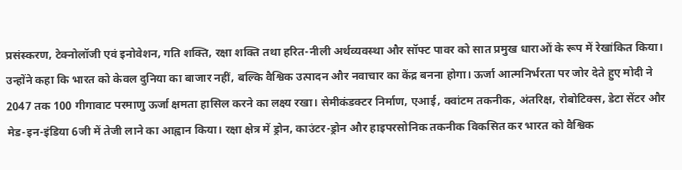प्रसंस्करण, टेक्नोलॉजी एवं इनोवेशन, गति शक्ति, रक्षा शक्ति तथा हरित-नीली अर्थव्यवस्था और सॉफ्ट पावर को सात प्रमुख धाराओं के रूप में रेखांकित किया। उन्होंने कहा कि भारत को केवल दुनिया का बाजार नहीं, बल्कि वैश्विक उत्पादन और नवाचार का केंद्र बनना होगा। ऊर्जा आत्मनिर्भरता पर जोर देते हुए मोदी ने 2047 तक 100 गीगावाट परमाणु ऊर्जा क्षमता हासिल करने का लक्ष्य रखा। सेमीकंडक्टर निर्माण, एआई, क्वांटम तकनीक, अंतरिक्ष, रोबोटिक्स, डेटा सेंटर और मेड-इन-इंडिया 6जी में तेजी लाने का आह्वान किया। रक्षा क्षेत्र में ड्रोन, काउंटर-ड्रोन और हाइपरसोनिक तकनीक विकसित कर भारत को वैश्विक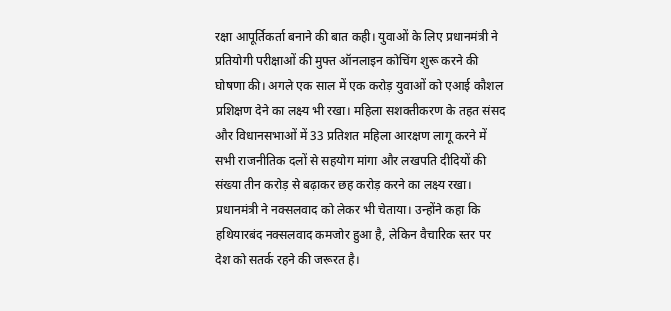रक्षा आपूर्तिकर्ता बनाने की बात कही। युवाओं के लिए प्रधानमंत्री ने प्रतियोगी परीक्षाओं की मुफ्त ऑनलाइन कोचिंग शुरू करने की घोषणा की। अगले एक साल में एक करोड़ युवाओं को एआई कौशल प्रशिक्षण देने का लक्ष्य भी रखा। महिला सशक्तीकरण के तहत संसद और विधानसभाओं में 33 प्रतिशत महिला आरक्षण लागू करने में सभी राजनीतिक दलों से सहयोग मांगा और लखपति दीदियों की संख्या तीन करोड़ से बढ़ाकर छह करोड़ करने का लक्ष्य रखा। प्रधानमंत्री ने नक्सलवाद को लेकर भी चेताया। उन्होंने कहा कि हथियारबंद नक्सलवाद कमजोर हुआ है, लेकिन वैचारिक स्तर पर देश को सतर्क रहने की जरूरत है।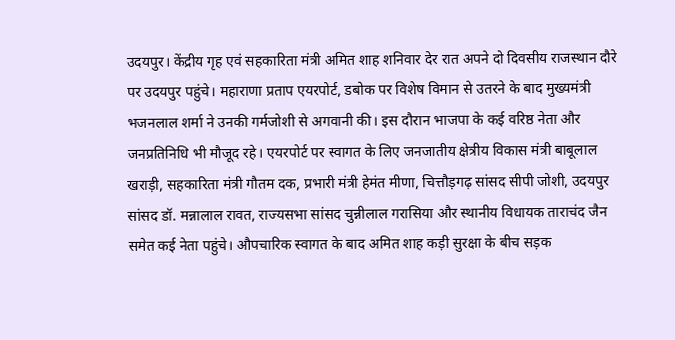उदयपुर। केंद्रीय गृह एवं सहकारिता मंत्री अमित शाह शनिवार देर रात अपने दो दिवसीय राजस्थान दौरे पर उदयपुर पहुंचे। महाराणा प्रताप एयरपोर्ट, डबोक पर विशेष विमान से उतरने के बाद मुख्यमंत्री भजनलाल शर्मा ने उनकी गर्मजोशी से अगवानी की। इस दौरान भाजपा के कई वरिष्ठ नेता और जनप्रतिनिधि भी मौजूद रहे। एयरपोर्ट पर स्वागत के लिए जनजातीय क्षेत्रीय विकास मंत्री बाबूलाल खराड़ी, सहकारिता मंत्री गौतम दक, प्रभारी मंत्री हेमंत मीणा, चित्तौड़गढ़ सांसद सीपी जोशी, उदयपुर सांसद डॉ. मन्नालाल रावत, राज्यसभा सांसद चुन्नीलाल गरासिया और स्थानीय विधायक ताराचंद जैन समेत कई नेता पहुंचे। औपचारिक स्वागत के बाद अमित शाह कड़ी सुरक्षा के बीच सड़क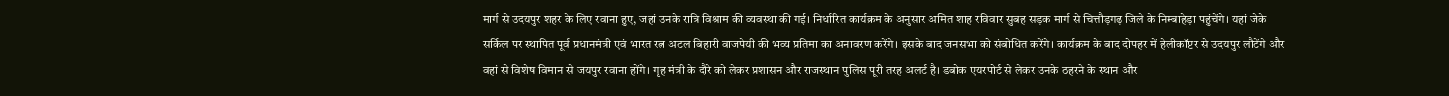मार्ग से उदयपुर शहर के लिए रवाना हुए, जहां उनके रात्रि विश्राम की व्यवस्था की गई। निर्धारित कार्यक्रम के अनुसार अमित शाह रविवार सुबह सड़क मार्ग से चित्तौड़गढ़ जिले के निम्बाहेड़ा पहुंचेंगे। यहां जेके सर्किल पर स्थापित पूर्व प्रधानमंत्री एवं भारत रत्न अटल बिहारी वाजपेयी की भव्य प्रतिमा का अनावरण करेंगे। इसके बाद जनसभा को संबोधित करेंगे। कार्यक्रम के बाद दोपहर में हेलीकॉप्टर से उदयपुर लौटेंगे और वहां से विशेष विमान से जयपुर रवाना होंगे। गृह मंत्री के दौरे को लेकर प्रशासन और राजस्थान पुलिस पूरी तरह अलर्ट है। डबोक एयरपोर्ट से लेकर उनके ठहरने के स्थान और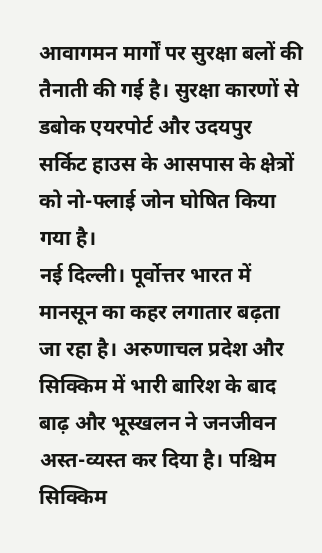आवागमन मार्गों पर सुरक्षा बलों की तैनाती की गई है। सुरक्षा कारणों से डबोक एयरपोर्ट और उदयपुर सर्किट हाउस के आसपास के क्षेत्रों को नो-फ्लाई जोन घोषित किया गया है।
नई दिल्ली। पूर्वोत्तर भारत में मानसून का कहर लगातार बढ़ता जा रहा है। अरुणाचल प्रदेश और सिक्किम में भारी बारिश के बाद बाढ़ और भूस्खलन ने जनजीवन अस्त-व्यस्त कर दिया है। पश्चिम सिक्किम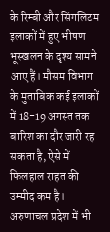के रिम्बी और सिंगलिटम इलाकों में हुए भीषण भूस्खलन के दृश्य सामने आए हैं। मौसम विभाग के मुताबिक कई इलाकों में 18-19 अगस्त तक बारिश का दौर जारी रह सकता है, ऐसे में फिलहाल राहत की उम्मीद कम है। अरुणाचल प्रदेश में भी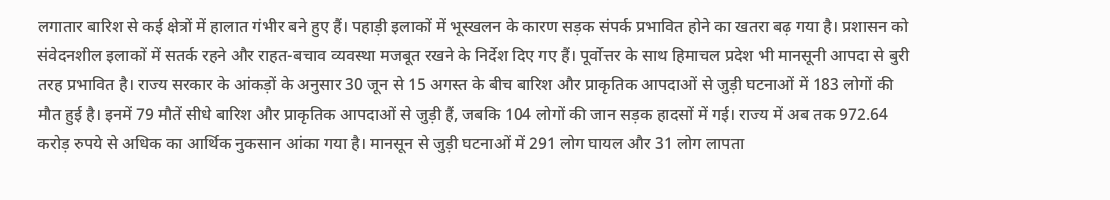लगातार बारिश से कई क्षेत्रों में हालात गंभीर बने हुए हैं। पहाड़ी इलाकों में भूस्खलन के कारण सड़क संपर्क प्रभावित होने का खतरा बढ़ गया है। प्रशासन को संवेदनशील इलाकों में सतर्क रहने और राहत-बचाव व्यवस्था मजबूत रखने के निर्देश दिए गए हैं। पूर्वोत्तर के साथ हिमाचल प्रदेश भी मानसूनी आपदा से बुरी तरह प्रभावित है। राज्य सरकार के आंकड़ों के अनुसार 30 जून से 15 अगस्त के बीच बारिश और प्राकृतिक आपदाओं से जुड़ी घटनाओं में 183 लोगों की मौत हुई है। इनमें 79 मौतें सीधे बारिश और प्राकृतिक आपदाओं से जुड़ी हैं, जबकि 104 लोगों की जान सड़क हादसों में गई। राज्य में अब तक 972.64 करोड़ रुपये से अधिक का आर्थिक नुकसान आंका गया है। मानसून से जुड़ी घटनाओं में 291 लोग घायल और 31 लोग लापता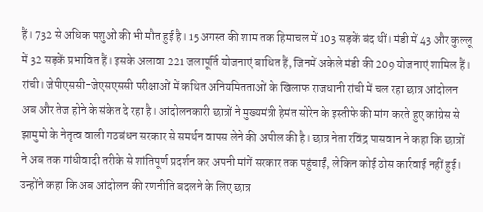हैं। 732 से अधिक पशुओं की भी मौत हुई है। 15 अगस्त की शाम तक हिमाचल में 103 सड़कें बंद थीं। मंडी में 43 और कुल्लू में 32 सड़कें प्रभावित हैं। इसके अलावा 221 जलापूर्ति योजनाएं बाधित हैं, जिनमें अकेले मंडी की 209 योजनाएं शामिल हैं।
रांची। जेपीएससी-जेएसएससी परीक्षाओं में कथित अनियमितताओं के खिलाफ राजधानी रांची में चल रहा छात्र आंदोलन अब और तेज होने के संकेत दे रहा है। आंदोलनकारी छात्रों ने मुख्यमंत्री हेमंत सोरेन के इस्तीफे की मांग करते हुए कांग्रेस से झामुमो के नेतृत्व वाली गठबंधन सरकार से समर्थन वापस लेने की अपील की है। छात्र नेता रविंद्र पासवान ने कहा कि छात्रों ने अब तक गांधीवादी तरीके से शांतिपूर्ण प्रदर्शन कर अपनी मांगें सरकार तक पहुंचाईं, लेकिन कोई ठोस कार्रवाई नहीं हुई। उन्होंने कहा कि अब आंदोलन की रणनीति बदलने के लिए छात्र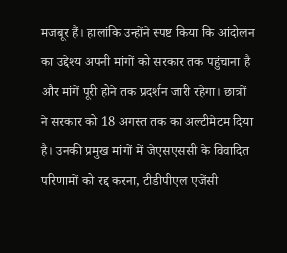मजबूर हैं। हालांकि उन्होंने स्पष्ट किया कि आंदोलन का उद्देश्य अपनी मांगों को सरकार तक पहुंचाना है और मांगें पूरी होने तक प्रदर्शन जारी रहेगा। छात्रों ने सरकार को 18 अगस्त तक का अल्टीमेटम दिया है। उनकी प्रमुख मांगों में जेएसएससी के विवादित परिणामों को रद्द करना, टीडीपीएल एजेंसी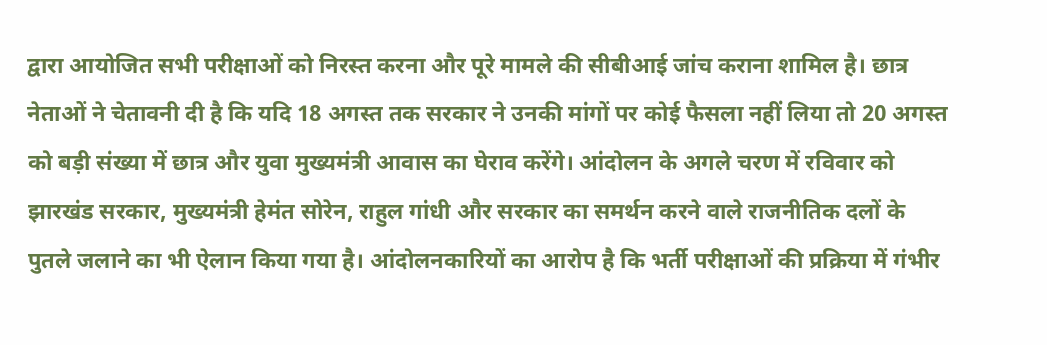द्वारा आयोजित सभी परीक्षाओं को निरस्त करना और पूरे मामले की सीबीआई जांच कराना शामिल है। छात्र नेताओं ने चेतावनी दी है कि यदि 18 अगस्त तक सरकार ने उनकी मांगों पर कोई फैसला नहीं लिया तो 20 अगस्त को बड़ी संख्या में छात्र और युवा मुख्यमंत्री आवास का घेराव करेंगे। आंदोलन के अगले चरण में रविवार को झारखंड सरकार, मुख्यमंत्री हेमंत सोरेन, राहुल गांधी और सरकार का समर्थन करने वाले राजनीतिक दलों के पुतले जलाने का भी ऐलान किया गया है। आंदोलनकारियों का आरोप है कि भर्ती परीक्षाओं की प्रक्रिया में गंभीर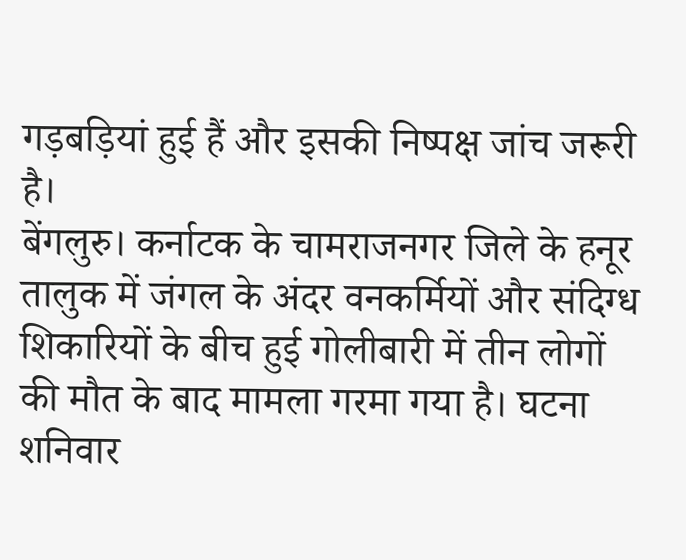गड़बड़ियां हुई हैं और इसकी निष्पक्ष जांच जरूरी है।
बेंगलुरु। कर्नाटक के चामराजनगर जिले के हनूर तालुक में जंगल के अंदर वनकर्मियों और संदिग्ध शिकारियों के बीच हुई गोलीबारी में तीन लोगों की मौत के बाद मामला गरमा गया है। घटना शनिवार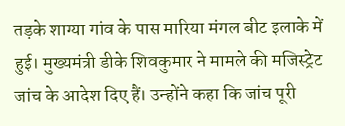तड़के शाग्या गांव के पास मारिया मंगल बीट इलाके में हुई। मुख्यमंत्री डीके शिवकुमार ने मामले की मजिस्ट्रेट जांच के आदेश दिए हैं। उन्होंने कहा कि जांच पूरी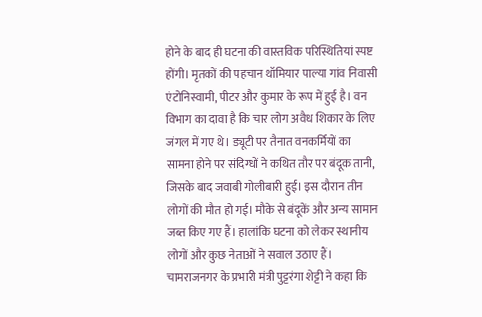होने के बाद ही घटना की वास्तविक परिस्थितियां स्पष्ट होंगी। मृतकों की पहचान थॉमियार पाल्या गांव निवासी एंटोनिस्वामी, पीटर और कुमार के रूप में हुई है। वन विभाग का दावा है कि चार लोग अवैध शिकार के लिए जंगल में गए थे। ड्यूटी पर तैनात वनकर्मियों का सामना होने पर संदिग्धों ने कथित तौर पर बंदूक तानी, जिसके बाद जवाबी गोलीबारी हुई। इस दौरान तीन लोगों की मौत हो गई। मौके से बंदूकें और अन्य सामान जब्त किए गए हैं। हालांकि घटना को लेकर स्थानीय लोगों और कुछ नेताओं ने सवाल उठाए हैं। चामराजनगर के प्रभारी मंत्री पुट्टरंगा शेट्टी ने कहा कि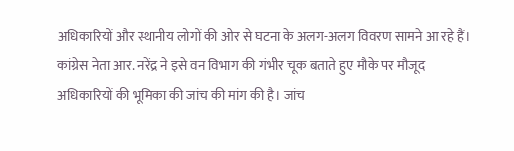अधिकारियों और स्थानीय लोगों की ओर से घटना के अलग-अलग विवरण सामने आ रहे हैं। कांग्रेस नेता आर. नरेंद्र ने इसे वन विभाग की गंभीर चूक बताते हुए मौके पर मौजूद अधिकारियों की भूमिका की जांच की मांग की है। जांच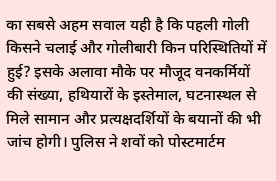का सबसे अहम सवाल यही है कि पहली गोली किसने चलाई और गोलीबारी किन परिस्थितियों में हुई? इसके अलावा मौके पर मौजूद वनकर्मियों की संख्या, हथियारों के इस्तेमाल, घटनास्थल से मिले सामान और प्रत्यक्षदर्शियों के बयानों की भी जांच होगी। पुलिस ने शवों को पोस्टमार्टम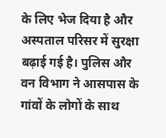के लिए भेज दिया है और अस्पताल परिसर में सुरक्षा बढ़ाई गई है। पुलिस और वन विभाग ने आसपास के गांवों के लोगों के साथ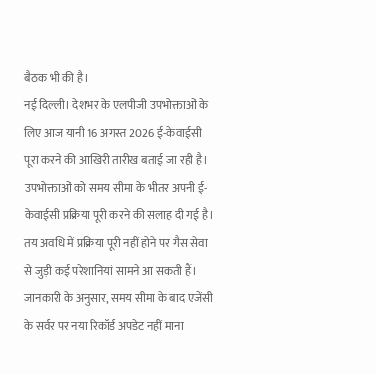बैठक भी की है।
नई दिल्ली। देशभर के एलपीजी उपभोक्ताओं के लिए आज यानी 16 अगस्त 2026 ई-केवाईसी पूरा करने की आखिरी तारीख बताई जा रही है। उपभोक्ताओं को समय सीमा के भीतर अपनी ई-केवाईसी प्रक्रिया पूरी करने की सलाह दी गई है। तय अवधि में प्रक्रिया पूरी नहीं होने पर गैस सेवा से जुड़ी कई परेशानियां सामने आ सकती हैं। जानकारी के अनुसार, समय सीमा के बाद एजेंसी के सर्वर पर नया रिकॉर्ड अपडेट नहीं माना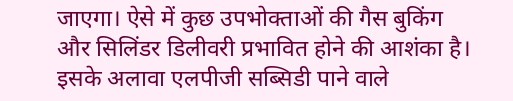जाएगा। ऐसे में कुछ उपभोक्ताओं की गैस बुकिंग और सिलिंडर डिलीवरी प्रभावित होने की आशंका है। इसके अलावा एलपीजी सब्सिडी पाने वाले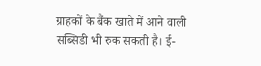ग्राहकों के बैंक खाते में आने वाली सब्सिडी भी रुक सकती है। ई-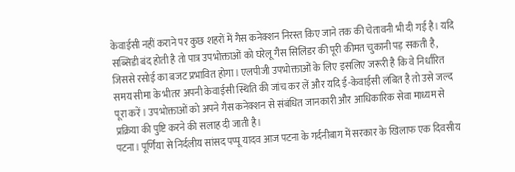केवाईसी नहीं कराने पर कुछ शहरों में गैस कनेक्शन निरस्त किए जाने तक की चेतावनी भी दी गई है। यदि सब्सिडी बंद होती है तो पात्र उपभोक्ताओं को घरेलू गैस सिलिंडर की पूरी कीमत चुकानी पड़ सकती है, जिससे रसोई का बजट प्रभावित होगा। एलपीजी उपभोक्ताओं के लिए इसलिए जरूरी है कि वे निर्धारित समय सीमा के भीतर अपनी केवाईसी स्थिति की जांच कर लें और यदि ई-केवाईसी लंबित है तो उसे जल्द पूरा करें। उपभोक्ताओं को अपने गैस कनेक्शन से संबंधित जानकारी और आधिकारिक सेवा माध्यम से प्रक्रिया की पुष्टि करने की सलाह दी जाती है।
पटना। पूर्णिया से निर्दलीय सांसद पप्पू यादव आज पटना के गर्दनीबाग में सरकार के खिलाफ एक दिवसीय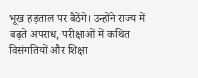भूख हड़ताल पर बैठेंगे। उन्होंने राज्य में बढ़ते अपराध, परीक्षाओं में कथित विसंगतियों और शिक्षा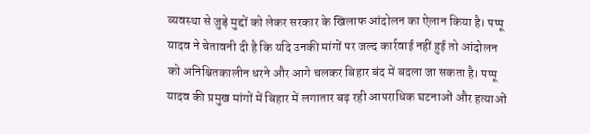व्यवस्था से जुड़े मुद्दों को लेकर सरकार के खिलाफ आंदोलन का ऐलान किया है। पप्पू यादव ने चेतावनी दी है कि यदि उनकी मांगों पर जल्द कार्रवाई नहीं हुई तो आंदोलन को अनिश्चितकालीन धरने और आगे चलकर बिहार बंद में बदला जा सकता है। पप्पू यादव की प्रमुख मांगों में बिहार में लगातार बढ़ रही आपराधिक घटनाओं और हत्याओं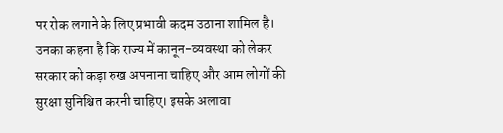पर रोक लगाने के लिए प्रभावी कदम उठाना शामिल है। उनका कहना है कि राज्य में कानून-व्यवस्था को लेकर सरकार को कड़ा रुख अपनाना चाहिए और आम लोगों की सुरक्षा सुनिश्चित करनी चाहिए। इसके अलावा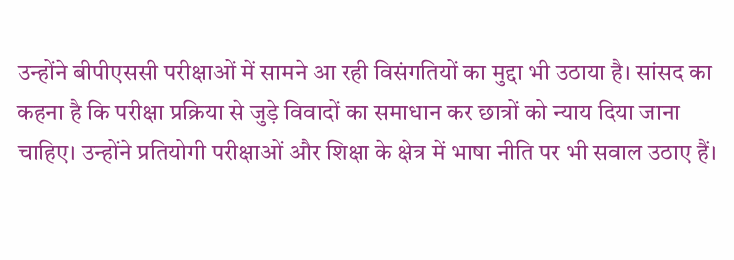उन्होंने बीपीएससी परीक्षाओं में सामने आ रही विसंगतियों का मुद्दा भी उठाया है। सांसद का कहना है कि परीक्षा प्रक्रिया से जुड़े विवादों का समाधान कर छात्रों को न्याय दिया जाना चाहिए। उन्होंने प्रतियोगी परीक्षाओं और शिक्षा के क्षेत्र में भाषा नीति पर भी सवाल उठाए हैं।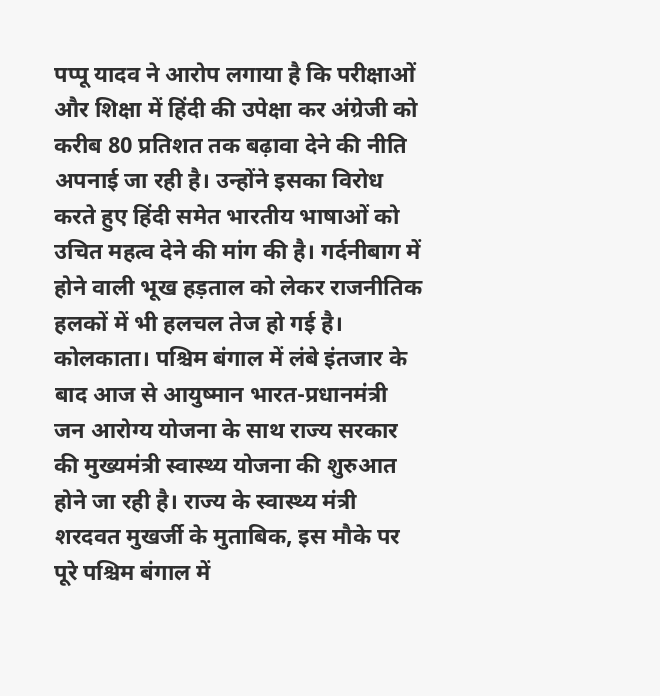पप्पू यादव ने आरोप लगाया है कि परीक्षाओं और शिक्षा में हिंदी की उपेक्षा कर अंग्रेजी को करीब 80 प्रतिशत तक बढ़ावा देने की नीति अपनाई जा रही है। उन्होंने इसका विरोध करते हुए हिंदी समेत भारतीय भाषाओं को उचित महत्व देने की मांग की है। गर्दनीबाग में होने वाली भूख हड़ताल को लेकर राजनीतिक हलकों में भी हलचल तेज हो गई है।
कोलकाता। पश्चिम बंगाल में लंबे इंतजार के बाद आज से आयुष्मान भारत-प्रधानमंत्री जन आरोग्य योजना के साथ राज्य सरकार की मुख्यमंत्री स्वास्थ्य योजना की शुरुआत होने जा रही है। राज्य के स्वास्थ्य मंत्री शरदवत मुखर्जी के मुताबिक, इस मौके पर पूरे पश्चिम बंगाल में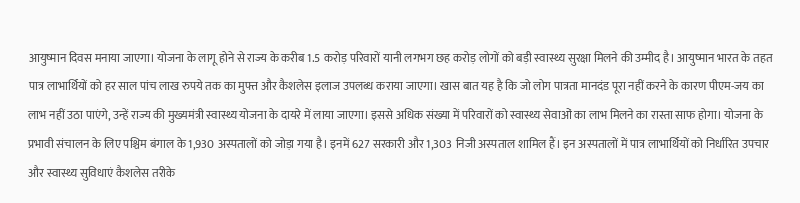आयुष्मान दिवस मनाया जाएगा। योजना के लागू होने से राज्य के करीब 1.5 करोड़ परिवारों यानी लगभग छह करोड़ लोगों को बड़ी स्वास्थ्य सुरक्षा मिलने की उम्मीद है। आयुष्मान भारत के तहत पात्र लाभार्थियों को हर साल पांच लाख रुपये तक का मुफ्त और कैशलेस इलाज उपलब्ध कराया जाएगा। खास बात यह है कि जो लोग पात्रता मानदंड पूरा नहीं करने के कारण पीएम-जय का लाभ नहीं उठा पाएंगे, उन्हें राज्य की मुख्यमंत्री स्वास्थ्य योजना के दायरे में लाया जाएगा। इससे अधिक संख्या में परिवारों को स्वास्थ्य सेवाओं का लाभ मिलने का रास्ता साफ होगा। योजना के प्रभावी संचालन के लिए पश्चिम बंगाल के 1,930 अस्पतालों को जोड़ा गया है। इनमें 627 सरकारी और 1,303 निजी अस्पताल शामिल हैं। इन अस्पतालों में पात्र लाभार्थियों को निर्धारित उपचार और स्वास्थ्य सुविधाएं कैशलेस तरीके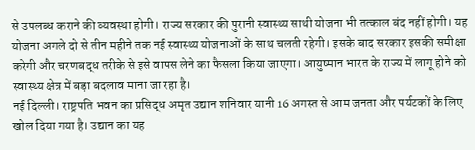से उपलब्ध कराने की व्यवस्था होगी। राज्य सरकार की पुरानी स्वास्थ्य साथी योजना भी तत्काल बंद नहीं होगी। यह योजना अगले दो से तीन महीने तक नई स्वास्थ्य योजनाओं के साथ चलती रहेगी। इसके बाद सरकार इसकी समीक्षा करेगी और चरणबद्ध तरीके से इसे वापस लेने का फैसला किया जाएगा। आयुष्मान भारत के राज्य में लागू होने को स्वास्थ्य क्षेत्र में बड़ा बदलाव माना जा रहा है।
नई दिल्ली। राष्ट्रपति भवन का प्रसिद्ध अमृत उद्यान शनिवार यानी 16 अगस्त से आम जनता और पर्यटकों के लिए खोल दिया गया है। उद्यान का यह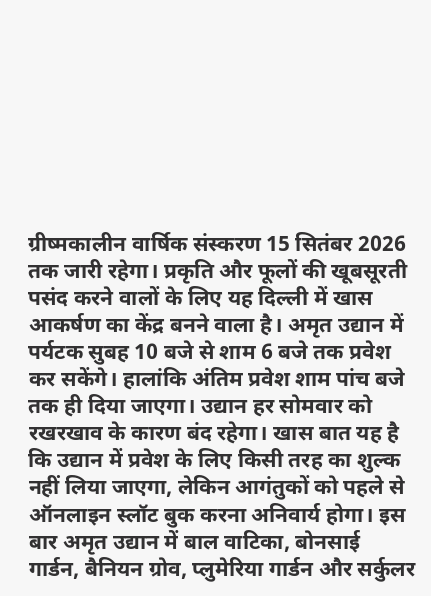ग्रीष्मकालीन वार्षिक संस्करण 15 सितंबर 2026 तक जारी रहेगा। प्रकृति और फूलों की खूबसूरती पसंद करने वालों के लिए यह दिल्ली में खास आकर्षण का केंद्र बनने वाला है। अमृत उद्यान में पर्यटक सुबह 10 बजे से शाम 6 बजे तक प्रवेश कर सकेंगे। हालांकि अंतिम प्रवेश शाम पांच बजे तक ही दिया जाएगा। उद्यान हर सोमवार को रखरखाव के कारण बंद रहेगा। खास बात यह है कि उद्यान में प्रवेश के लिए किसी तरह का शुल्क नहीं लिया जाएगा, लेकिन आगंतुकों को पहले से ऑनलाइन स्लॉट बुक करना अनिवार्य होगा। इस बार अमृत उद्यान में बाल वाटिका, बोनसाई गार्डन, बैनियन ग्रोव, प्लुमेरिया गार्डन और सर्कुलर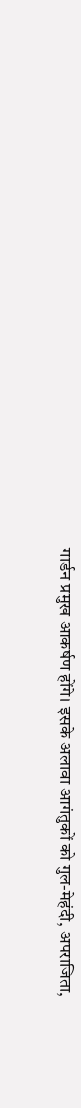गार्डन प्रमुख आकर्षण होंगे। इसके अलावा आगंतुकों को गुल-मेहंदी, अपराजिता,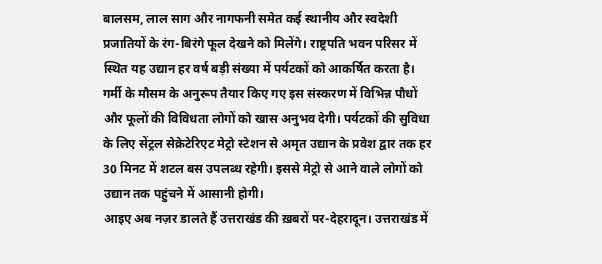बालसम, लाल साग और नागफनी समेत कई स्थानीय और स्वदेशी प्रजातियों के रंग-बिरंगे फूल देखने को मिलेंगे। राष्ट्रपति भवन परिसर में स्थित यह उद्यान हर वर्ष बड़ी संख्या में पर्यटकों को आकर्षित करता है। गर्मी के मौसम के अनुरूप तैयार किए गए इस संस्करण में विभिन्न पौधों और फूलों की विविधता लोगों को खास अनुभव देगी। पर्यटकों की सुविधा के लिए सेंट्रल सेक्रेटेरिएट मेट्रो स्टेशन से अमृत उद्यान के प्रवेश द्वार तक हर 30 मिनट में शटल बस उपलब्ध रहेगी। इससे मेट्रो से आने वाले लोगों को उद्यान तक पहुंचने में आसानी होगी।
आइए अब नज़र डालते हैं उत्तराखंड की ख़बरों पर-देहरादून। उत्तराखंड में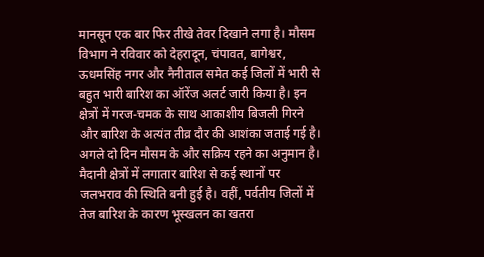मानसून एक बार फिर तीखे तेवर दिखाने लगा है। मौसम विभाग ने रविवार को देहरादून, चंपावत, बागेश्वर, ऊधमसिंह नगर और नैनीताल समेत कई जिलों में भारी से बहुत भारी बारिश का ऑरेंज अलर्ट जारी किया है। इन क्षेत्रों में गरज-चमक के साथ आकाशीय बिजली गिरने और बारिश के अत्यंत तीव्र दौर की आशंका जताई गई है। अगले दो दिन मौसम के और सक्रिय रहने का अनुमान है। मैदानी क्षेत्रों में लगातार बारिश से कई स्थानों पर जलभराव की स्थिति बनी हुई है। वहीं, पर्वतीय जिलों में तेज बारिश के कारण भूस्खलन का खतरा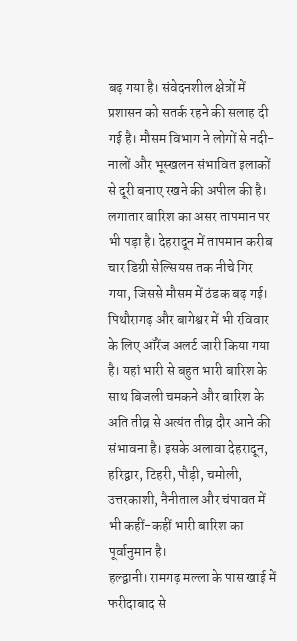बढ़ गया है। संवेदनशील क्षेत्रों में प्रशासन को सतर्क रहने की सलाह दी गई है। मौसम विभाग ने लोगों से नदी-नालों और भूस्खलन संभावित इलाकों से दूरी बनाए रखने की अपील की है। लगातार बारिश का असर तापमान पर भी पड़ा है। देहरादून में तापमान करीब चार डिग्री सेल्सियस तक नीचे गिर गया, जिससे मौसम में ठंडक बढ़ गई। पिथौरागढ़ और बागेश्वर में भी रविवार के लिए ऑरेंज अलर्ट जारी किया गया है। यहां भारी से बहुत भारी बारिश के साथ बिजली चमकने और बारिश के अति तीव्र से अत्यंत तीव्र दौर आने की संभावना है। इसके अलावा देहरादून, हरिद्वार, टिहरी, पौड़ी, चमोली, उत्तरकाशी, नैनीताल और चंपावत में भी कहीं-कहीं भारी बारिश का पूर्वानुमान है।
हल्द्वानी। रामगढ़ मल्ला के पास खाई में फरीदाबाद से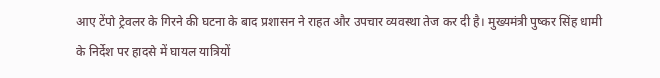आए टेंपो ट्रेवलर के गिरने की घटना के बाद प्रशासन ने राहत और उपचार व्यवस्था तेज कर दी है। मुख्यमंत्री पुष्कर सिंह धामी के निर्देश पर हादसे में घायल यात्रियों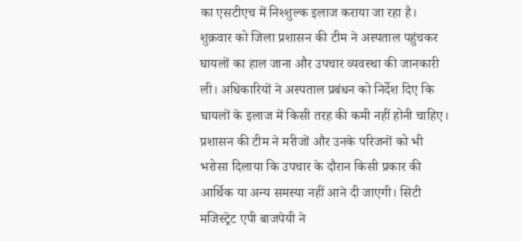का एसटीएच में निश्शुल्क इलाज कराया जा रहा है। शुक्रवार को जिला प्रशासन की टीम ने अस्पताल पहुंचकर घायलों का हाल जाना और उपचार व्यवस्था की जानकारी ली। अधिकारियों ने अस्पताल प्रबंधन को निर्देश दिए कि घायलों के इलाज में किसी तरह की कमी नहीं होनी चाहिए। प्रशासन की टीम ने मरीजों और उनके परिजनों को भी भरोसा दिलाया कि उपचार के दौरान किसी प्रकार की आर्थिक या अन्य समस्या नहीं आने दी जाएगी। सिटी मजिस्ट्रेट एपी बाजपेयी ने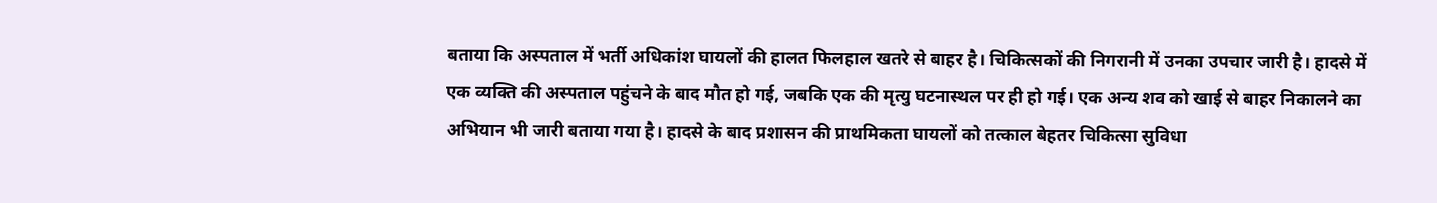बताया कि अस्पताल में भर्ती अधिकांश घायलों की हालत फिलहाल खतरे से बाहर है। चिकित्सकों की निगरानी में उनका उपचार जारी है। हादसे में एक व्यक्ति की अस्पताल पहुंचने के बाद मौत हो गई, जबकि एक की मृत्यु घटनास्थल पर ही हो गई। एक अन्य शव को खाई से बाहर निकालने का अभियान भी जारी बताया गया है। हादसे के बाद प्रशासन की प्राथमिकता घायलों को तत्काल बेहतर चिकित्सा सुविधा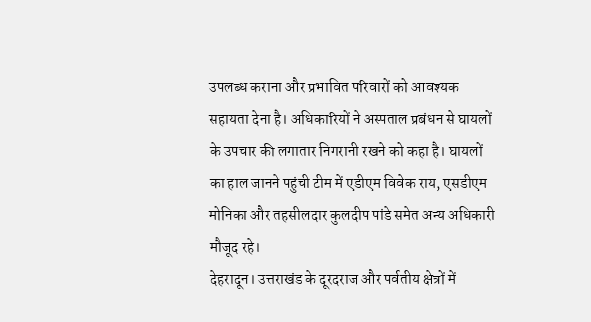उपलब्ध कराना और प्रभावित परिवारों को आवश्यक सहायता देना है। अधिकारियों ने अस्पताल प्रबंधन से घायलों के उपचार की लगातार निगरानी रखने को कहा है। घायलों का हाल जानने पहुंची टीम में एडीएम विवेक राय, एसडीएम मोनिका और तहसीलदार कुलदीप पांडे समेत अन्य अधिकारी मौजूद रहे।
देहरादून। उत्तराखंड के दूरदराज और पर्वतीय क्षेत्रों में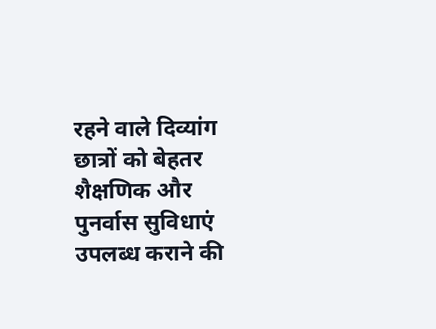रहने वाले दिव्यांग छात्रों को बेहतर शैक्षणिक और पुनर्वास सुविधाएं उपलब्ध कराने की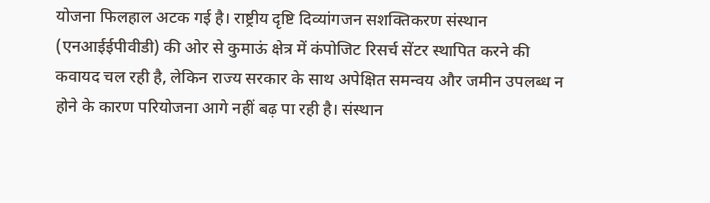योजना फिलहाल अटक गई है। राष्ट्रीय दृष्टि दिव्यांगजन सशक्तिकरण संस्थान (एनआईईपीवीडी) की ओर से कुमाऊं क्षेत्र में कंपोजिट रिसर्च सेंटर स्थापित करने की कवायद चल रही है, लेकिन राज्य सरकार के साथ अपेक्षित समन्वय और जमीन उपलब्ध न होने के कारण परियोजना आगे नहीं बढ़ पा रही है। संस्थान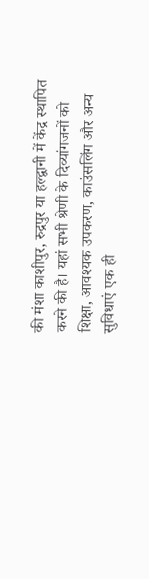की मंशा काशीपुर, रुद्रपुर या हल्द्वानी में केंद्र स्थापित करने की है। यहां सभी श्रेणी के दिव्यांगजनों को शिक्षा, आवश्यक उपकरण, काउंसलिंग और अन्य सुविधाएं एक ही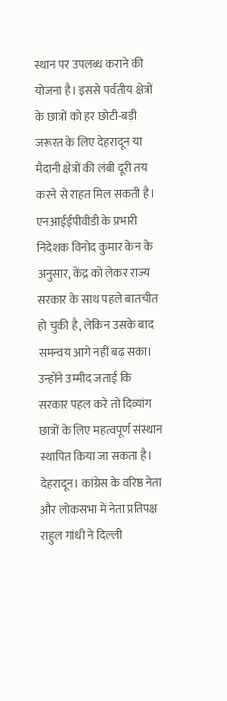स्थान पर उपलब्ध कराने की योजना है। इससे पर्वतीय क्षेत्रों के छात्रों को हर छोटी-बड़ी जरूरत के लिए देहरादून या मैदानी क्षेत्रों की लंबी दूरी तय करने से राहत मिल सकती है। एनआईईपीवीडी के प्रभारी निदेशक विनोद कुमार केन के अनुसार, केंद्र को लेकर राज्य सरकार के साथ पहले बातचीत हो चुकी है, लेकिन उसके बाद समन्वय आगे नहीं बढ़ सका। उन्होंने उम्मीद जताई कि सरकार पहल करे तो दिव्यांग छात्रों के लिए महत्वपूर्ण संस्थान स्थापित किया जा सकता है।
देहरादून। कांग्रेस के वरिष्ठ नेता और लोकसभा में नेता प्रतिपक्ष राहुल गांधी ने दिल्ली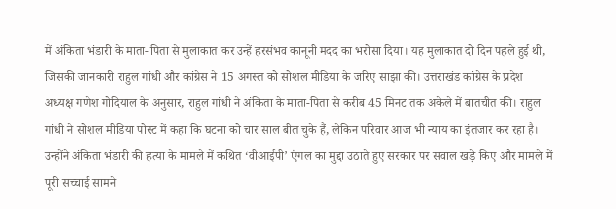में अंकिता भंडारी के माता-पिता से मुलाकात कर उन्हें हरसंभव कानूनी मदद का भरोसा दिया। यह मुलाकात दो दिन पहले हुई थी, जिसकी जानकारी राहुल गांधी और कांग्रेस ने 15 अगस्त को सोशल मीडिया के जरिए साझा की। उत्तराखंड कांग्रेस के प्रदेश अध्यक्ष गणेश गोदियाल के अनुसार, राहुल गांधी ने अंकिता के माता-पिता से करीब 45 मिनट तक अकेले में बातचीत की। राहुल गांधी ने सोशल मीडिया पोस्ट में कहा कि घटना को चार साल बीत चुके हैं, लेकिन परिवार आज भी न्याय का इंतजार कर रहा है। उन्होंने अंकिता भंडारी की हत्या के मामले में कथित ‘वीआईपी’ एंगल का मुद्दा उठाते हुए सरकार पर सवाल खड़े किए और मामले में पूरी सच्चाई सामने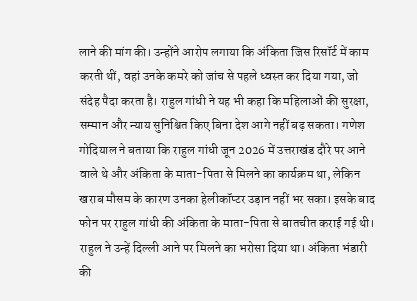लाने की मांग की। उन्होंने आरोप लगाया कि अंकिता जिस रिसॉर्ट में काम करती थीं, वहां उनके कमरे को जांच से पहले ध्वस्त कर दिया गया, जो संदेह पैदा करता है। राहुल गांधी ने यह भी कहा कि महिलाओं की सुरक्षा, सम्मान और न्याय सुनिश्चित किए बिना देश आगे नहीं बढ़ सकता। गणेश गोदियाल ने बताया कि राहुल गांधी जून 2026 में उत्तराखंड दौरे पर आने वाले थे और अंकिता के माता-पिता से मिलने का कार्यक्रम था, लेकिन खराब मौसम के कारण उनका हेलीकॉप्टर उड़ान नहीं भर सका। इसके बाद फोन पर राहुल गांधी की अंकिता के माता-पिता से बातचीत कराई गई थी। राहुल ने उन्हें दिल्ली आने पर मिलने का भरोसा दिया था। अंकिता भंडारी की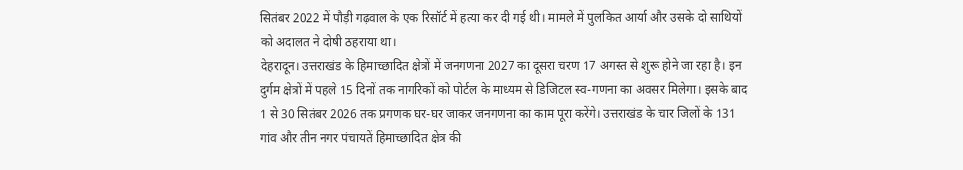सितंबर 2022 में पौड़ी गढ़वाल के एक रिसॉर्ट में हत्या कर दी गई थी। मामले में पुलकित आर्या और उसके दो साथियों को अदालत ने दोषी ठहराया था।
देहरादून। उत्तराखंड के हिमाच्छादित क्षेत्रों में जनगणना 2027 का दूसरा चरण 17 अगस्त से शुरू होने जा रहा है। इन दुर्गम क्षेत्रों में पहले 15 दिनों तक नागरिकों को पोर्टल के माध्यम से डिजिटल स्व-गणना का अवसर मिलेगा। इसके बाद 1 से 30 सितंबर 2026 तक प्रगणक घर-घर जाकर जनगणना का काम पूरा करेंगे। उत्तराखंड के चार जिलों के 131 गांव और तीन नगर पंचायतें हिमाच्छादित क्षेत्र की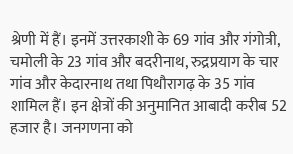श्रेणी में हैं। इनमें उत्तरकाशी के 69 गांव और गंगोत्री, चमोली के 23 गांव और बदरीनाथ, रुद्रप्रयाग के चार गांव और केदारनाथ तथा पिथौरागढ़ के 35 गांव शामिल हैं। इन क्षेत्रों की अनुमानित आबादी करीब 52 हजार है। जनगणना को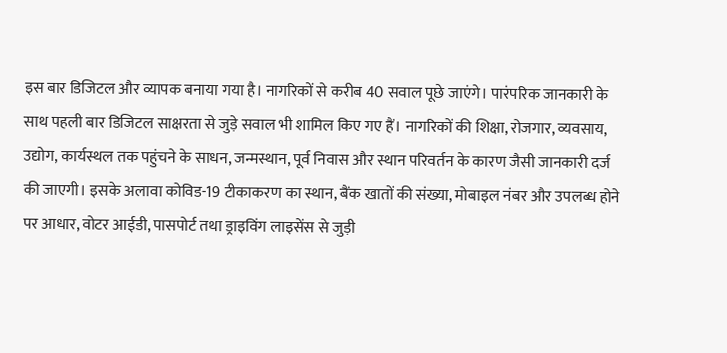इस बार डिजिटल और व्यापक बनाया गया है। नागरिकों से करीब 40 सवाल पूछे जाएंगे। पारंपरिक जानकारी के साथ पहली बार डिजिटल साक्षरता से जुड़े सवाल भी शामिल किए गए हैं। नागरिकों की शिक्षा, रोजगार, व्यवसाय, उद्योग, कार्यस्थल तक पहुंचने के साधन, जन्मस्थान, पूर्व निवास और स्थान परिवर्तन के कारण जैसी जानकारी दर्ज की जाएगी। इसके अलावा कोविड-19 टीकाकरण का स्थान, बैंक खातों की संख्या, मोबाइल नंबर और उपलब्ध होने पर आधार, वोटर आईडी, पासपोर्ट तथा ड्राइविंग लाइसेंस से जुड़ी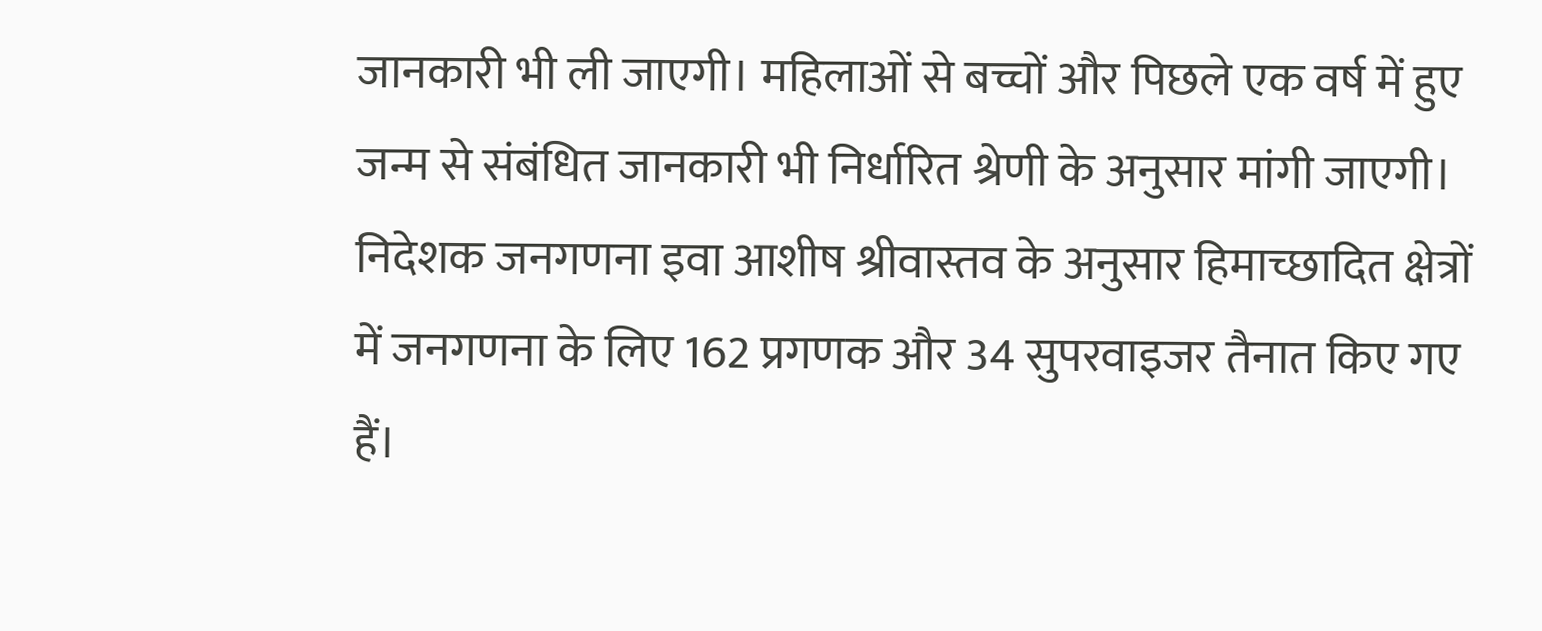जानकारी भी ली जाएगी। महिलाओं से बच्चों और पिछले एक वर्ष में हुए जन्म से संबंधित जानकारी भी निर्धारित श्रेणी के अनुसार मांगी जाएगी। निदेशक जनगणना इवा आशीष श्रीवास्तव के अनुसार हिमाच्छादित क्षेत्रों में जनगणना के लिए 162 प्रगणक और 34 सुपरवाइजर तैनात किए गए हैं।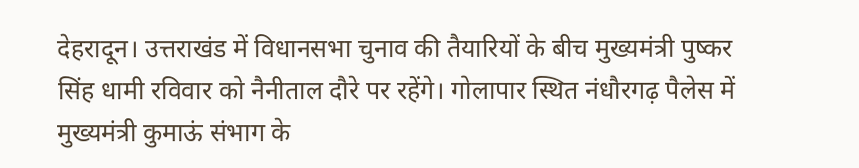देहरादून। उत्तराखंड में विधानसभा चुनाव की तैयारियों के बीच मुख्यमंत्री पुष्कर सिंह धामी रविवार को नैनीताल दौरे पर रहेंगे। गोलापार स्थित नंधौरगढ़ पैलेस में मुख्यमंत्री कुमाऊं संभाग के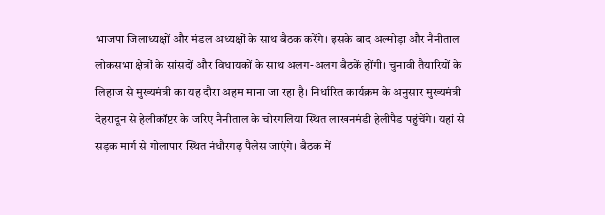भाजपा जिलाध्यक्षों और मंडल अध्यक्षों के साथ बैठक करेंगे। इसके बाद अल्मोड़ा और नैनीताल लोकसभा क्षेत्रों के सांसदों और विधायकों के साथ अलग-अलग बैठकें होंगी। चुनावी तैयारियों के लिहाज से मुख्यमंत्री का यह दौरा अहम माना जा रहा है। निर्धारित कार्यक्रम के अनुसार मुख्यमंत्री देहरादून से हेलीकॉप्टर के जरिए नैनीताल के चोरगलिया स्थित लाखनमंडी हेलीपैड पहुंचेंगे। यहां से सड़क मार्ग से गोलापार स्थित नंधौरगढ़ पैलेस जाएंगे। बैठक में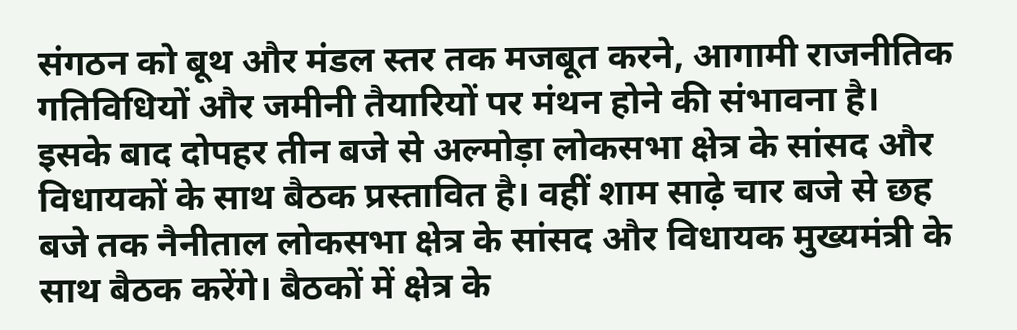संगठन को बूथ और मंडल स्तर तक मजबूत करने, आगामी राजनीतिक गतिविधियों और जमीनी तैयारियों पर मंथन होने की संभावना है। इसके बाद दोपहर तीन बजे से अल्मोड़ा लोकसभा क्षेत्र के सांसद और विधायकों के साथ बैठक प्रस्तावित है। वहीं शाम साढ़े चार बजे से छह बजे तक नैनीताल लोकसभा क्षेत्र के सांसद और विधायक मुख्यमंत्री के साथ बैठक करेंगे। बैठकों में क्षेत्र के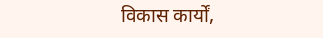विकास कार्यों,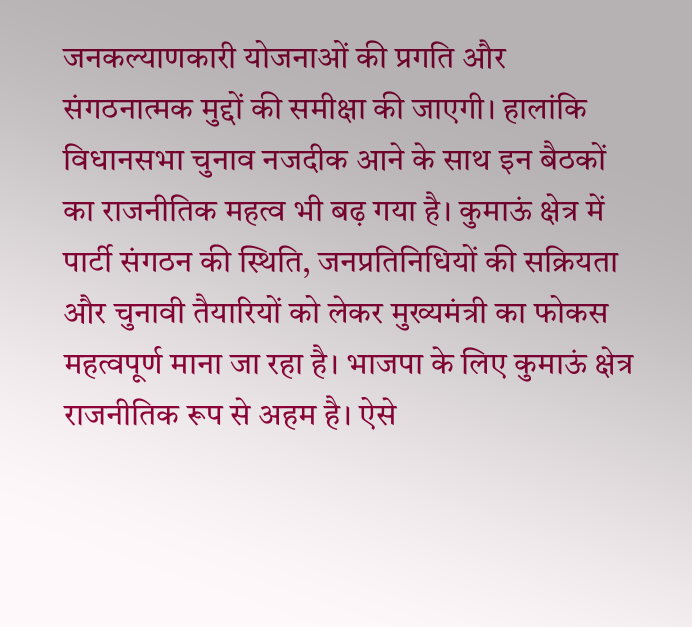जनकल्याणकारी योजनाओं की प्रगति और संगठनात्मक मुद्दों की समीक्षा की जाएगी। हालांकि विधानसभा चुनाव नजदीक आने के साथ इन बैठकों का राजनीतिक महत्व भी बढ़ गया है। कुमाऊं क्षेत्र में पार्टी संगठन की स्थिति, जनप्रतिनिधियों की सक्रियता और चुनावी तैयारियों को लेकर मुख्यमंत्री का फोकस महत्वपूर्ण माना जा रहा है। भाजपा के लिए कुमाऊं क्षेत्र राजनीतिक रूप से अहम है। ऐसे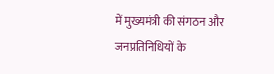में मुख्यमंत्री की संगठन और जनप्रतिनिधियों के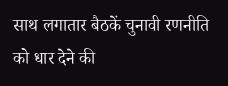साथ लगातार बैठकें चुनावी रणनीति को धार देने की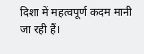दिशा में महत्वपूर्ण कदम मानी जा रही हैं।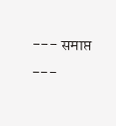--- समाप्त ---